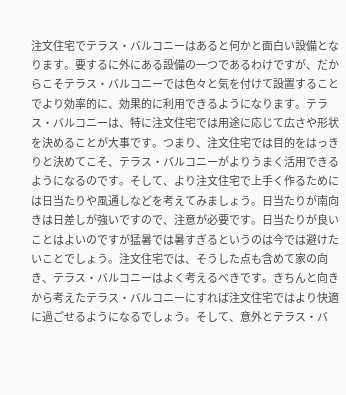注文住宅でテラス・バルコニーはあると何かと面白い設備となります。要するに外にある設備の一つであるわけですが、だからこそテラス・バルコニーでは色々と気を付けて設置することでより効率的に、効果的に利用できるようになります。テラス・バルコニーは、特に注文住宅では用途に応じて広さや形状を決めることが大事です。つまり、注文住宅では目的をはっきりと決めてこそ、テラス・バルコニーがよりうまく活用できるようになるのです。そして、より注文住宅で上手く作るためには日当たりや風通しなどを考えてみましょう。日当たりが南向きは日差しが強いですので、注意が必要です。日当たりが良いことはよいのですが猛暑では暑すぎるというのは今では避けたいことでしょう。注文住宅では、そうした点も含めて家の向き、テラス・バルコニーはよく考えるべきです。きちんと向きから考えたテラス・バルコニーにすれば注文住宅ではより快適に過ごせるようになるでしょう。そして、意外とテラス・バ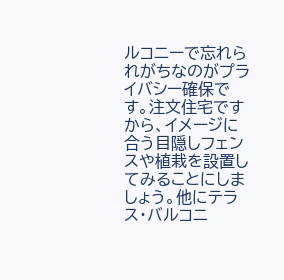ルコニーで忘れられがちなのがプライバシー確保です。注文住宅ですから、イメージに合う目隠しフェンスや植栽を設置してみることにしましょう。他にテラス・バルコニ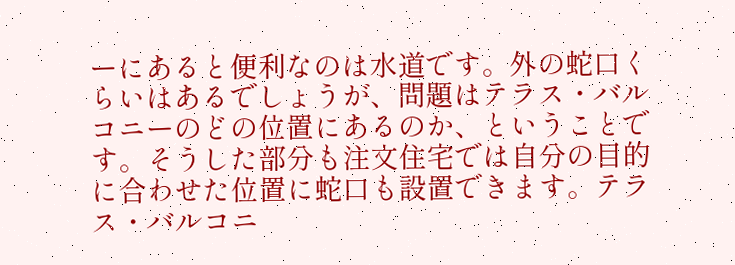ーにあると便利なのは水道です。外の蛇口くらいはあるでしょうが、問題はテラス・バルコニーのどの位置にあるのか、ということです。そうした部分も注文住宅では自分の目的に合わせた位置に蛇口も設置できます。テラス・バルコニ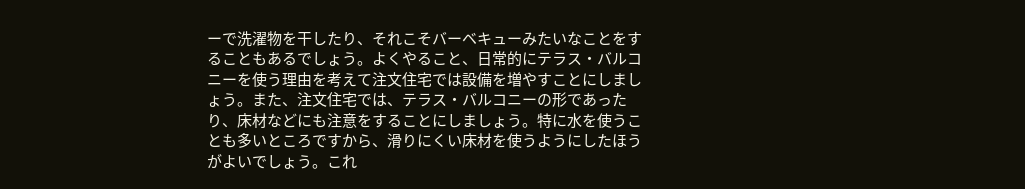ーで洗濯物を干したり、それこそバーベキューみたいなことをすることもあるでしょう。よくやること、日常的にテラス・バルコニーを使う理由を考えて注文住宅では設備を増やすことにしましょう。また、注文住宅では、テラス・バルコニーの形であったり、床材などにも注意をすることにしましょう。特に水を使うことも多いところですから、滑りにくい床材を使うようにしたほうがよいでしょう。これ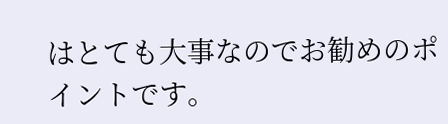はとても大事なのでお勧めのポイントです。